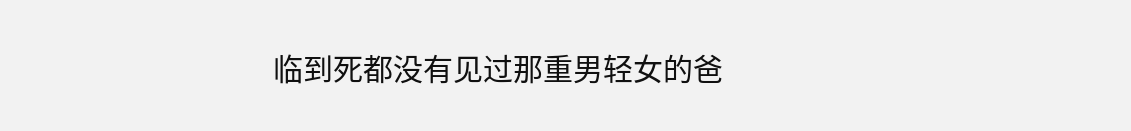临到死都没有见过那重男轻女的爸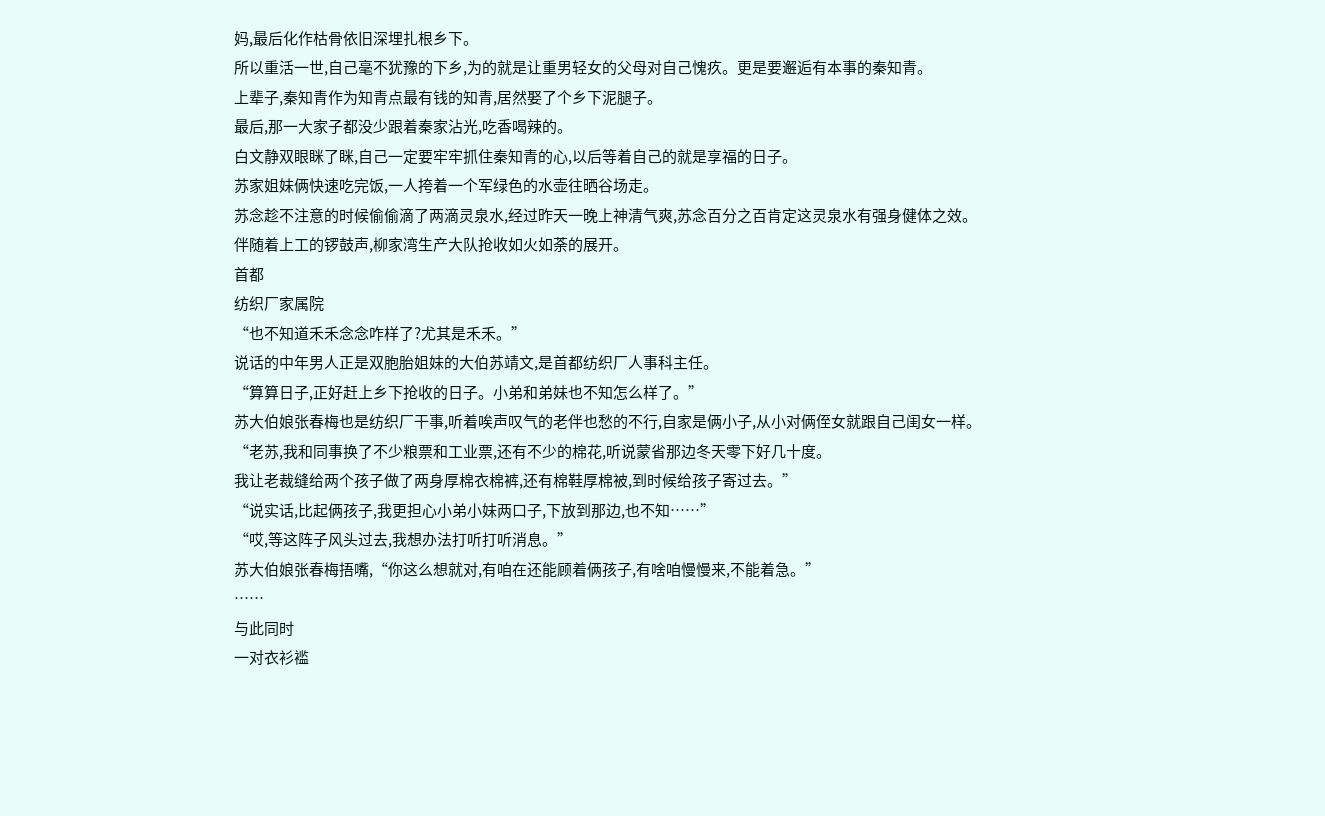妈,最后化作枯骨依旧深埋扎根乡下。
所以重活一世,自己毫不犹豫的下乡,为的就是让重男轻女的父母对自己愧疚。更是要邂逅有本事的秦知青。
上辈子,秦知青作为知青点最有钱的知青,居然娶了个乡下泥腿子。
最后,那一大家子都没少跟着秦家沾光,吃香喝辣的。
白文静双眼眯了眯,自己一定要牢牢抓住秦知青的心,以后等着自己的就是享福的日子。
苏家姐妹俩快速吃完饭,一人挎着一个军绿色的水壶往晒谷场走。
苏念趁不注意的时候偷偷滴了两滴灵泉水,经过昨天一晚上神清气爽,苏念百分之百肯定这灵泉水有强身健体之效。
伴随着上工的锣鼓声,柳家湾生产大队抢收如火如荼的展开。
首都
纺织厂家属院
“也不知道禾禾念念咋样了?尤其是禾禾。”
说话的中年男人正是双胞胎姐妹的大伯苏靖文,是首都纺织厂人事科主任。
“算算日子,正好赶上乡下抢收的日子。小弟和弟妹也不知怎么样了。”
苏大伯娘张春梅也是纺织厂干事,听着唉声叹气的老伴也愁的不行,自家是俩小子,从小对俩侄女就跟自己闺女一样。
“老苏,我和同事换了不少粮票和工业票,还有不少的棉花,听说蒙省那边冬天零下好几十度。
我让老裁缝给两个孩子做了两身厚棉衣棉裤,还有棉鞋厚棉被,到时候给孩子寄过去。”
“说实话,比起俩孩子,我更担心小弟小妹两口子,下放到那边,也不知……”
“哎,等这阵子风头过去,我想办法打听打听消息。”
苏大伯娘张春梅捂嘴,“你这么想就对,有咱在还能顾着俩孩子,有啥咱慢慢来,不能着急。”
……
与此同时
一对衣衫褴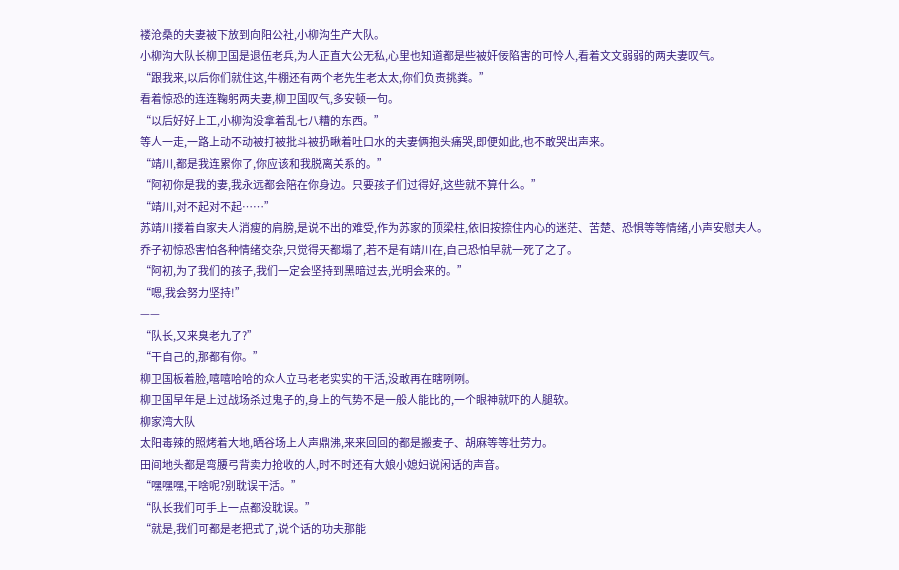褛沧桑的夫妻被下放到向阳公社,小柳沟生产大队。
小柳沟大队长柳卫国是退伍老兵,为人正直大公无私,心里也知道都是些被奸佞陷害的可怜人,看着文文弱弱的两夫妻叹气。
“跟我来,以后你们就住这,牛棚还有两个老先生老太太,你们负责挑粪。”
看着惊恐的连连鞠躬两夫妻,柳卫国叹气,多安顿一句。
“以后好好上工,小柳沟没拿着乱七八糟的东西。”
等人一走,一路上动不动被打被批斗被扔瞅着吐口水的夫妻俩抱头痛哭,即便如此,也不敢哭出声来。
“靖川,都是我连累你了,你应该和我脱离关系的。”
“阿初你是我的妻,我永远都会陪在你身边。只要孩子们过得好,这些就不算什么。”
“靖川,对不起对不起……”
苏靖川搂着自家夫人消瘦的肩膀,是说不出的难受,作为苏家的顶梁柱,依旧按捺住内心的迷茫、苦楚、恐惧等等情绪,小声安慰夫人。
乔子初惊恐害怕各种情绪交杂,只觉得天都塌了,若不是有靖川在,自己恐怕早就一死了之了。
“阿初,为了我们的孩子,我们一定会坚持到黑暗过去,光明会来的。”
“嗯,我会努力坚持!”
——
“队长,又来臭老九了?”
“干自己的,那都有你。”
柳卫国板着脸,嘻嘻哈哈的众人立马老老实实的干活,没敢再在瞎咧咧。
柳卫国早年是上过战场杀过鬼子的,身上的气势不是一般人能比的,一个眼神就吓的人腿软。
柳家湾大队
太阳毒辣的照烤着大地,晒谷场上人声鼎沸,来来回回的都是搬麦子、胡麻等等壮劳力。
田间地头都是弯腰弓背卖力抢收的人,时不时还有大娘小媳妇说闲话的声音。
“嘿嘿嘿,干啥呢?别耽误干活。”
“队长我们可手上一点都没耽误。”
“就是,我们可都是老把式了,说个话的功夫那能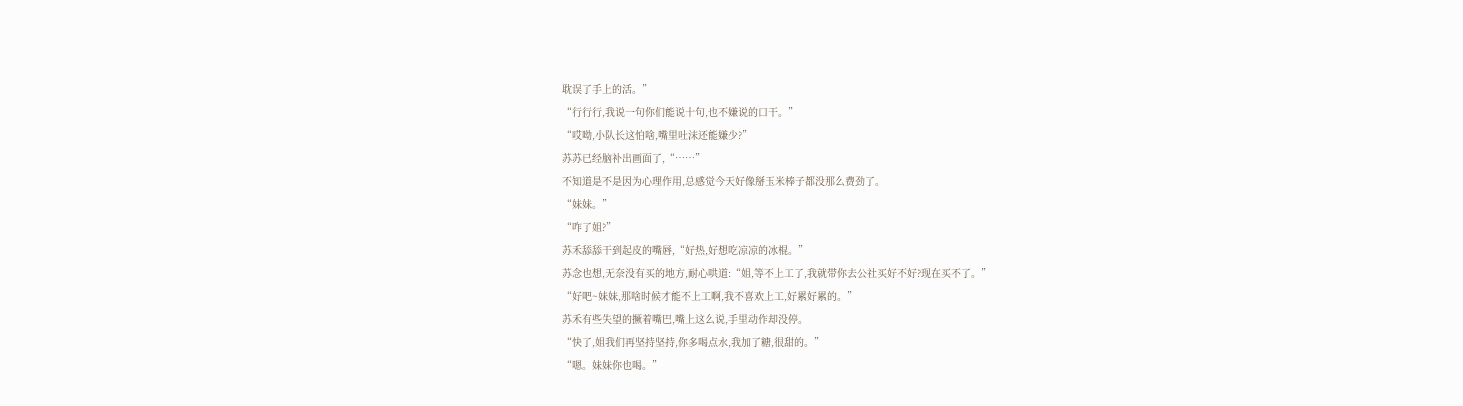耽误了手上的活。”
“行行行,我说一句你们能说十句,也不嫌说的口干。”
“哎呦,小队长这怕啥,嘴里吐沫还能嫌少?”
苏苏已经脑补出画面了,“……”
不知道是不是因为心理作用,总感觉今天好像掰玉米棒子都没那么费劲了。
“妹妹。”
“咋了姐?”
苏禾舔舔干到起皮的嘴唇,“好热,好想吃凉凉的冰棍。”
苏念也想,无奈没有买的地方,耐心哄道:“姐,等不上工了,我就带你去公社买好不好?现在买不了。”
“好吧~妹妹,那啥时候才能不上工啊,我不喜欢上工,好累好累的。”
苏禾有些失望的撅着嘴巴,嘴上这么说,手里动作却没停。
“快了,姐我们再坚持坚持,你多喝点水,我加了糖,很甜的。”
“嗯。妹妹你也喝。”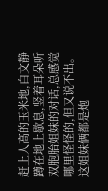赶上人高的玉米地,白文静蹲在地上歇息,竖着耳朵听双胞胎姐妹的对话,总感觉哪里怪怪的,但又说不出。
这姐妹俩都是炮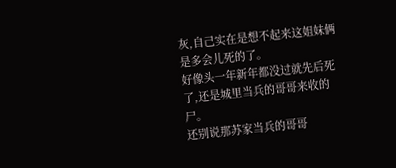灰,自己实在是想不起来这姐妹俩是多会儿死的了。
好像头一年新年都没过就先后死了,还是城里当兵的哥哥来收的尸。
还别说那苏家当兵的哥哥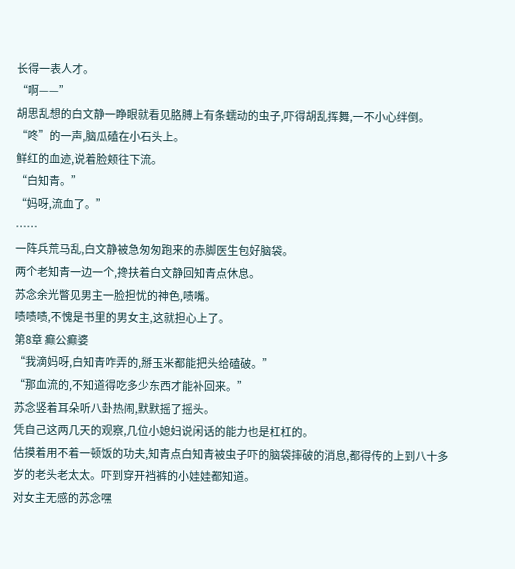长得一表人才。
“啊——”
胡思乱想的白文静一睁眼就看见胳膊上有条蠕动的虫子,吓得胡乱挥舞,一不小心绊倒。
“咚”的一声,脑瓜磕在小石头上。
鲜红的血迹,说着脸颊往下流。
“白知青。”
“妈呀,流血了。”
……
一阵兵荒马乱,白文静被急匆匆跑来的赤脚医生包好脑袋。
两个老知青一边一个,搀扶着白文静回知青点休息。
苏念余光瞥见男主一脸担忧的神色,啧嘴。
啧啧啧,不愧是书里的男女主,这就担心上了。
第8章 癫公癫婆
“我滴妈呀,白知青咋弄的,掰玉米都能把头给磕破。”
“那血流的,不知道得吃多少东西才能补回来。”
苏念竖着耳朵听八卦热闹,默默摇了摇头。
凭自己这两几天的观察,几位小媳妇说闲话的能力也是杠杠的。
估摸着用不着一顿饭的功夫,知青点白知青被虫子吓的脑袋摔破的消息,都得传的上到八十多岁的老头老太太。吓到穿开裆裤的小娃娃都知道。
对女主无感的苏念嘿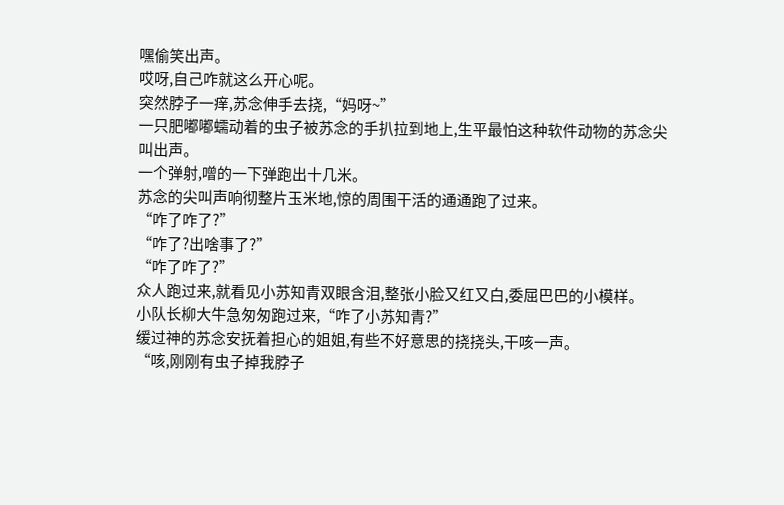嘿偷笑出声。
哎呀,自己咋就这么开心呢。
突然脖子一痒,苏念伸手去挠,“妈呀~”
一只肥嘟嘟蠕动着的虫子被苏念的手扒拉到地上,生平最怕这种软件动物的苏念尖叫出声。
一个弹射,噌的一下弹跑出十几米。
苏念的尖叫声响彻整片玉米地,惊的周围干活的通通跑了过来。
“咋了咋了?”
“咋了?出啥事了?”
“咋了咋了?”
众人跑过来,就看见小苏知青双眼含泪,整张小脸又红又白,委屈巴巴的小模样。
小队长柳大牛急匆匆跑过来,“咋了小苏知青?”
缓过神的苏念安抚着担心的姐姐,有些不好意思的挠挠头,干咳一声。
“咳,刚刚有虫子掉我脖子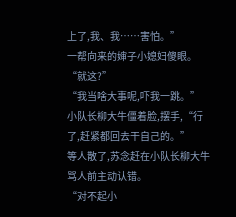上了,我、我……害怕。”
一帮向来的婶子小媳妇傻眼。
“就这?”
“我当啥大事呢,吓我一跳。”
小队长柳大牛僵着脸,摆手,“行了,赶紧都回去干自己的。”
等人散了,苏念赶在小队长柳大牛骂人前主动认错。
“对不起小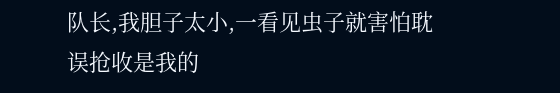队长,我胆子太小,一看见虫子就害怕耽误抢收是我的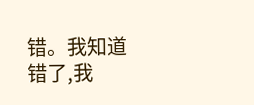错。我知道错了,我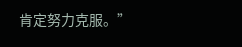肯定努力克服。”